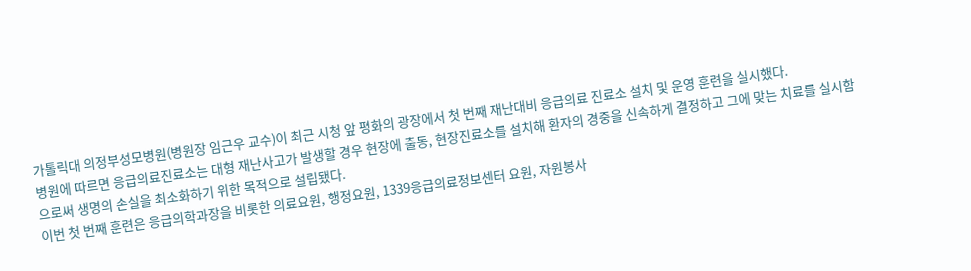가톨릭대 의정부성모병원(병원장 임근우 교수)이 최근 시청 앞 평화의 광장에서 첫 번째 재난대비 응급의료 진료소 설치 및 운영 훈련을 실시했다.
병원에 따르면 응급의료진료소는 대형 재난사고가 발생할 경우 현장에 출동, 현장진료소를 설치해 환자의 경중을 신속하게 결정하고 그에 맞는 치료를 실시함으로써 생명의 손실을 최소화하기 위한 목적으로 설립됐다.
이번 첫 번째 훈련은 응급의학과장을 비롯한 의료요원, 행정요원, 1339응급의료정보센터 요원, 자원봉사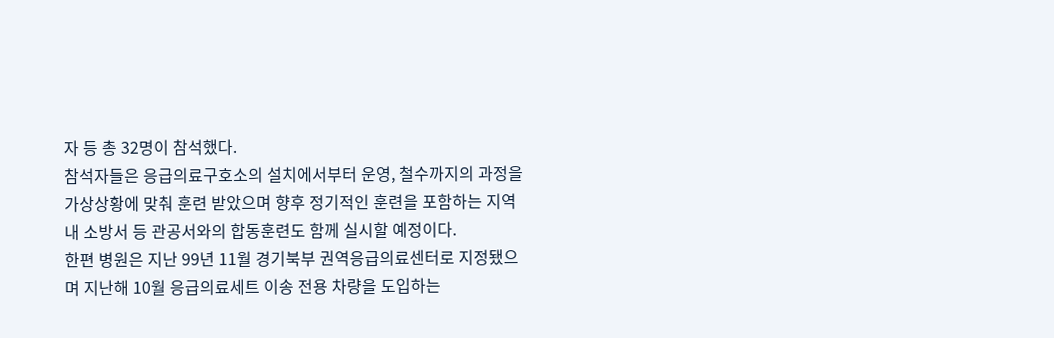자 등 총 32명이 참석했다.
참석자들은 응급의료구호소의 설치에서부터 운영, 철수까지의 과정을 가상상황에 맞춰 훈련 받았으며 향후 정기적인 훈련을 포함하는 지역 내 소방서 등 관공서와의 합동훈련도 함께 실시할 예정이다.
한편 병원은 지난 99년 11월 경기북부 권역응급의료센터로 지정됐으며 지난해 10월 응급의료세트 이송 전용 차량을 도입하는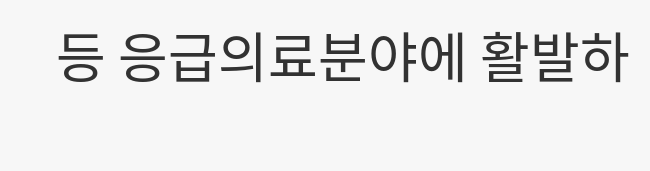등 응급의료분야에 활발하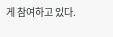게 참여하고 있다.